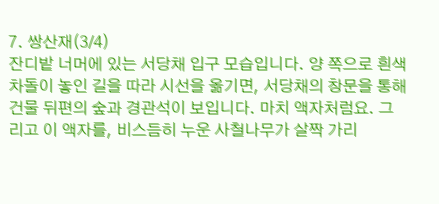7. 쌍산재(3/4)
잔디밭 너머에 있는 서당채 입구 모습입니다. 양 쪽으로 흰색 차돌이 놓인 길을 따라 시선을 옮기면, 서당채의 창문을 통해 건물 뒤편의 숲과 경관석이 보입니다. 마치 액자처럼요. 그리고 이 액자를, 비스듬히 누운 사철나무가 살짝 가리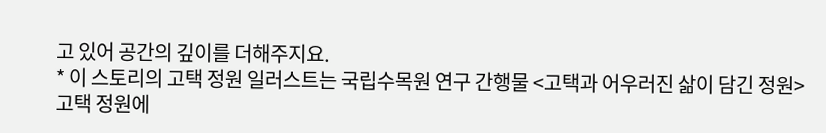고 있어 공간의 깊이를 더해주지요.
* 이 스토리의 고택 정원 일러스트는 국립수목원 연구 간행물 <고택과 어우러진 삶이 담긴 정원> 고택 정원에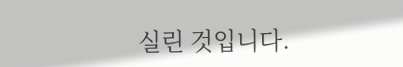실린 것입니다.